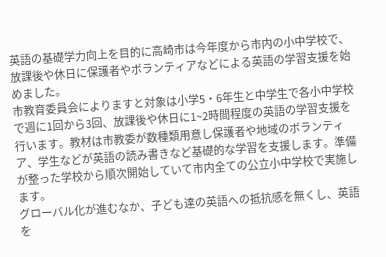英語の基礎学力向上を目的に高崎市は今年度から市内の小中学校で、放課後や休日に保護者やボランティアなどによる英語の学習支援を始めました。
市教育委員会によりますと対象は小学5・6年生と中学生で各小中学校で週に1回から3回、放課後や休日に1~2時間程度の英語の学習支援を行います。教材は市教委が数種類用意し保護者や地域のボランティア、学生などが英語の読み書きなど基礎的な学習を支援します。準備が整った学校から順次開始していて市内全ての公立小中学校で実施します。
グローバル化が進むなか、子ども達の英語への抵抗感を無くし、英語を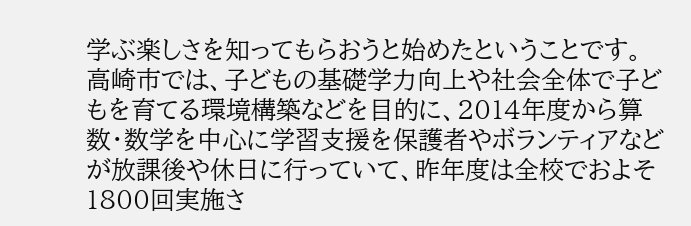学ぶ楽しさを知ってもらおうと始めたということです。
高崎市では、子どもの基礎学力向上や社会全体で子どもを育てる環境構築などを目的に、2014年度から算数・数学を中心に学習支援を保護者やボランティアなどが放課後や休日に行っていて、昨年度は全校でおよそ1800回実施さ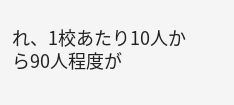れ、1校あたり10人から90人程度が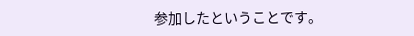参加したということです。